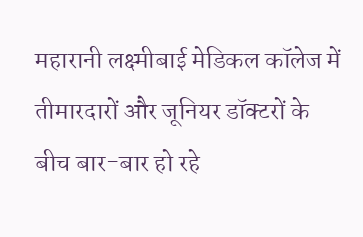महारानी लक्ष्मीबाई मेडिकल कॉलेज में तीमारदारों और जूनियर डॉक्टरों के बीच बार-बार हो रहे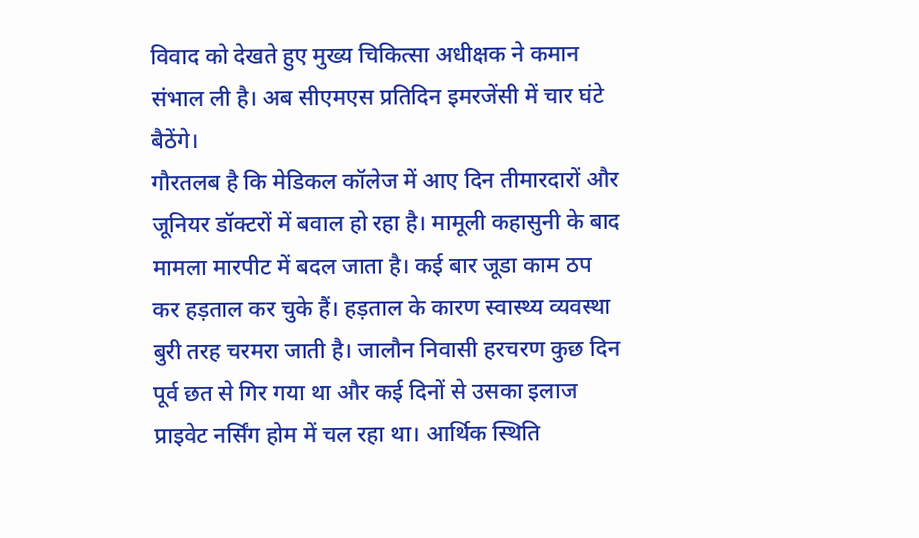विवाद को देखते हुए मुख्य चिकित्सा अधीक्षक ने कमान संभाल ली है। अब सीएमएस प्रतिदिन इमरजेंसी में चार घंटे बैठेंगे।
गौरतलब है कि मेडिकल कॉलेज में आए दिन तीमारदारों और जूनियर डॉक्टरों में बवाल हो रहा है। मामूली कहासुनी के बाद मामला मारपीट में बदल जाता है। कई बार जूडा काम ठप कर हड़ताल कर चुके हैं। हड़ताल के कारण स्वास्थ्य व्यवस्था बुरी तरह चरमरा जाती है। जालौन निवासी हरचरण कुछ दिन पूर्व छत से गिर गया था और कई दिनों से उसका इलाज प्राइवेट नर्सिंग होम में चल रहा था। आर्थिक स्थिति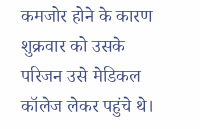कमजोर होने के कारण शुक्रवार को उसके परिजन उसे मेडिकल कॉलेज लेकर पहुंचे थे।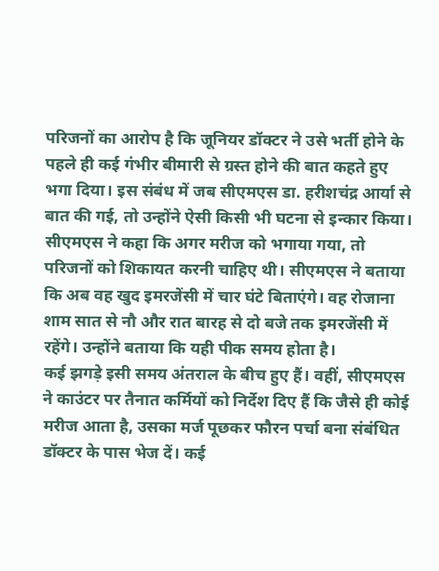परिजनों का आरोप है कि जूनियर डॉक्टर ने उसे भर्ती होने के पहले ही कई गंभीर बीमारी से ग्रस्त होने की बात कहते हुए भगा दिया। इस संबंध में जब सीएमएस डा. हरीशचंद्र आर्या से बात की गई, तो उन्होंने ऐसी किसी भी घटना से इन्कार किया। सीएमएस ने कहा कि अगर मरीज को भगाया गया, तो परिजनों को शिकायत करनी चाहिए थी। सीएमएस ने बताया कि अब वह खुद इमरजेंसी में चार घंटे बिताएंगे। वह रोजाना शाम सात से नौ और रात बारह से दो बजे तक इमरजेंसी में रहेंगे। उन्होंने बताया कि यही पीक समय होता है।
कई झगड़े इसी समय अंतराल के बीच हुए हैं। वहीं, सीएमएस ने काउंटर पर तैनात कर्मियों को निर्देश दिए हैं कि जैसे ही कोई मरीज आता है, उसका मर्ज पूछकर फौरन पर्चा बना संबंधित डॉक्टर के पास भेज दें। कई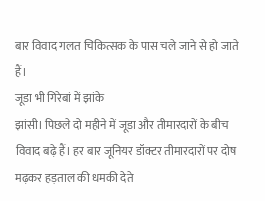बार विवाद गलत चिकित्सक के पास चले जाने से हो जाते हैं।
जूडा भी गिरेबां में झांके
झांसी। पिछले दो महीने में जूडा और तीमारदारों के बीच विवाद बढ़े हैं। हर बार जूनियर डॉक्टर तीमारदारों पर दोष मढ़कर हड़ताल की धमकी देते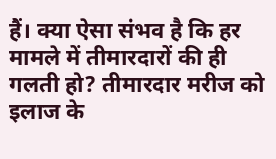हैं। क्या ऐसा संभव है कि हर मामले में तीमारदारों की ही गलती हो? तीमारदार मरीज को इलाज के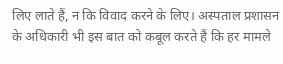लिए लाते हैं, न कि विवाद करने के लिए। अस्पताल प्रशासन के अधिकारी भी इस बात को कबूल करते हैं कि हर मामले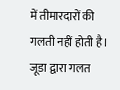में तीमारदारों की गलती नहीं होती है। जूडा द्वारा गलत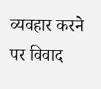व्यवहार करने पर विवाद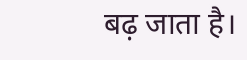बढ़ जाता है।